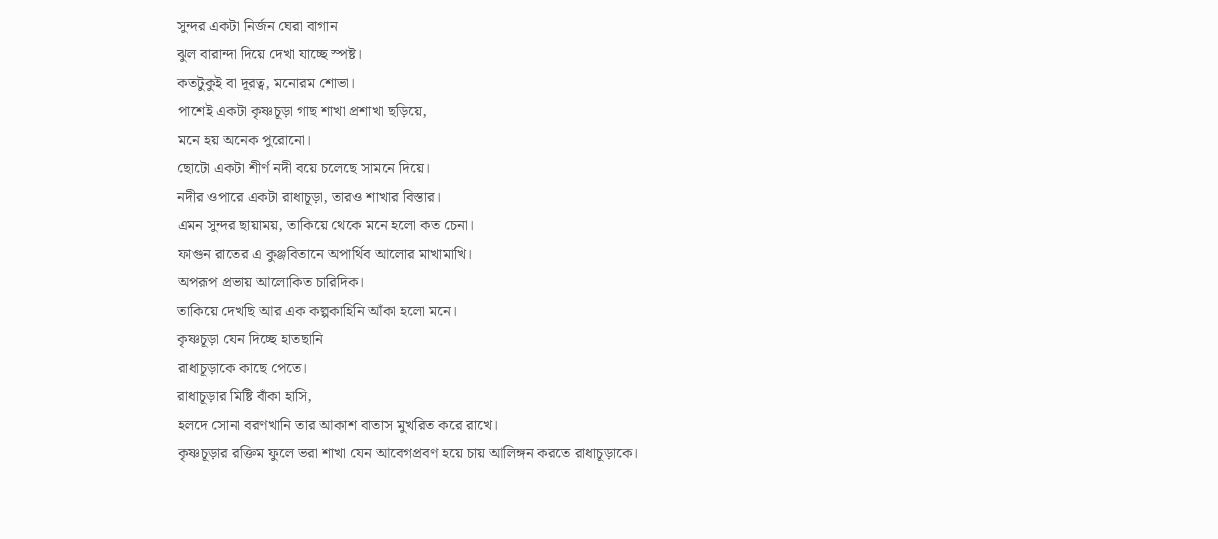সুন্দর একটা নির্জন ঘেরা বাগান
ঝুল বারান্দা দিয়ে দেখা যাচ্ছে স্পষ্ট।
কতটুকুই বা দূরত্ব, মনোরম শোভা।
পাশেই একটা কৃষ্ণচূড়া গাছ শাখা প্রশাখা ছড়িয়ে,
মনে হয় অনেক পুরোনো।
ছোটো একটা শীর্ণ নদী বয়ে চলেছে সামনে দিয়ে।
নদীর ওপারে একটা রাধাচূড়া, তারও শাখার বিস্তার।
এমন সুন্দর ছায়াময়, তাকিয়ে থেকে মনে হলো কত চেনা।
ফাগুন রাতের এ কুঞ্জবিতানে অপার্থিব আলোর মাখামাখি।
অপরূপ প্রভায় আলোকিত চারিদিক।
তাকিয়ে দেখছি আর এক কল্পকাহিনি আঁকা হলো মনে।
কৃষ্ণচূড়া যেন দিচ্ছে হাতছানি
রাধাচূড়াকে কাছে পেতে।
রাধাচূড়ার মিষ্টি বাঁকা হাসি,
হলদে সোনা বরণখানি তার আকাশ বাতাস মুখরিত করে রাখে।
কৃষ্ণচূড়ার রক্তিম ফুলে ভরা শাখা যেন আবেগপ্রবণ হয়ে চায় আলিঙ্গন করতে রাধাচূড়াকে।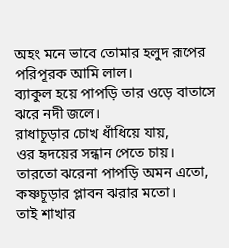অহং মনে ভাবে তোমার হলুদ রূপের পরিপূরক আমি লাল।
ব্যাকুল হয়ে পাপড়ি তার ওড়ে বাতাসে
ঝরে নদী জলে।
রাধাচূড়ার চোখ ধাঁধিয়ে যায়,
ওর হৃদয়ের সন্ধান পেতে চায়।
তারতো ঝরেনা পাপড়ি অমন এতো,
কষ্ণচূড়ার প্লাবন ঝরার মতো।
তাই শাখার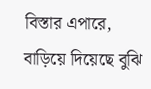বিস্তার এপারে,
বাড়িয়ে দিয়েছে বুঝি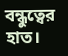বন্ধুত্বের হাত।